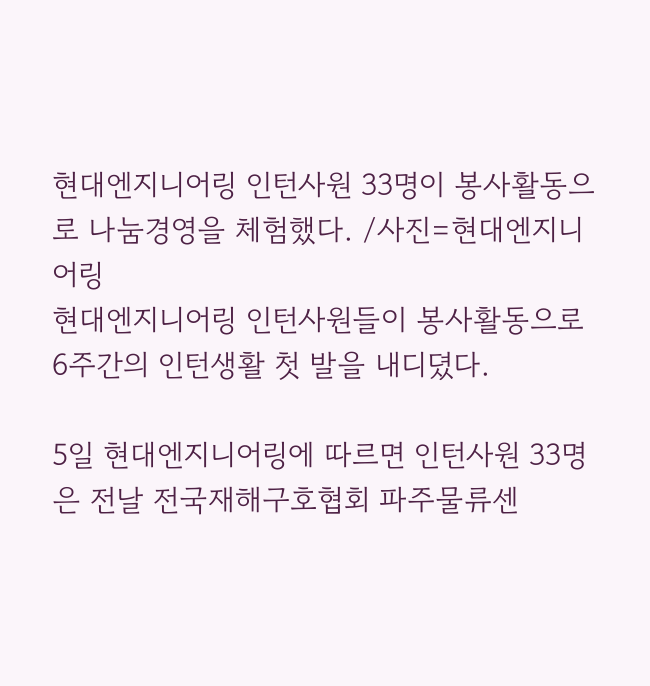현대엔지니어링 인턴사원 33명이 봉사활동으로 나눔경영을 체험했다. /사진=현대엔지니어링
현대엔지니어링 인턴사원들이 봉사활동으로 6주간의 인턴생활 첫 발을 내디뎠다.

5일 현대엔지니어링에 따르면 인턴사원 33명은 전날 전국재해구호협회 파주물류센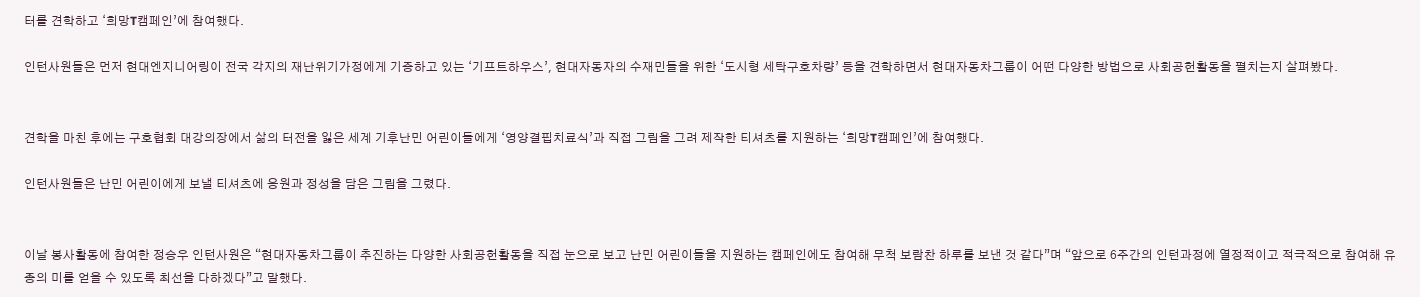터를 견학하고 ‘희망T캠페인’에 참여했다.

인턴사원들은 먼저 현대엔지니어링이 전국 각지의 재난위기가정에게 기증하고 있는 ‘기프트하우스’, 현대자동자의 수재민들을 위한 ‘도시형 세탁구호차량’ 등을 견학하면서 현대자동차그룹이 어떤 다양한 방법으로 사회공헌활동을 펼치는지 살펴봤다.


견학을 마친 후에는 구호협회 대강의장에서 삶의 터전을 잃은 세계 기후난민 어린이들에게 ‘영양결핍치료식’과 직접 그림을 그려 제작한 티셔츠를 지원하는 ‘희망T캠페인’에 참여했다.

인턴사원들은 난민 어린이에게 보낼 티셔츠에 응원과 정성을 담은 그림을 그렸다.


이날 봉사활동에 참여한 정승우 인턴사원은 “현대자동차그룹이 추진하는 다양한 사회공헌활동을 직접 눈으로 보고 난민 어린이들을 지원하는 캠페인에도 참여해 무척 보람찬 하루를 보낸 것 같다”며 “앞으로 6주간의 인턴과정에 열정적이고 적극적으로 참여해 유종의 미를 얻을 수 있도록 최선을 다하겠다”고 말했다.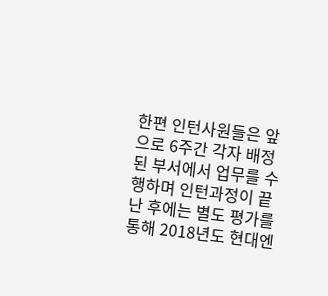한편 인턴사원들은 앞으로 6주간 각자 배정된 부서에서 업무를 수행하며 인턴과정이 끝난 후에는 별도 평가를 통해 2018년도 현대엔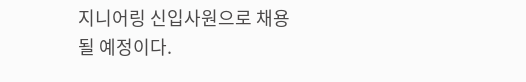지니어링 신입사원으로 채용될 예정이다.